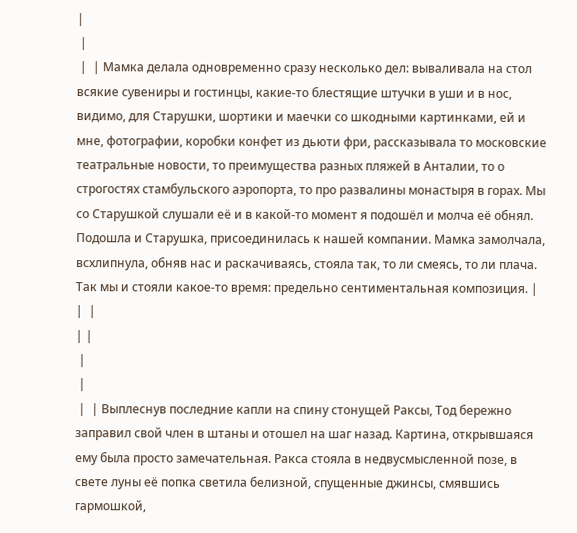|
 |
 |  | Мамка делала одновременно сразу несколько дел: вываливала на стол всякие сувениры и гостинцы, какие-то блестящие штучки в уши и в нос, видимо, для Старушки, шортики и маечки со шкодными картинками, ей и мне, фотографии, коробки конфет из дьюти фри, рассказывала то московские театральные новости, то преимущества разных пляжей в Анталии, то о строгостях стамбульского аэропорта, то про развалины монастыря в горах. Мы со Старушкой слушали её и в какой-то момент я подошёл и молча её обнял. Подошла и Старушка, присоединилась к нашей компании. Мамка замолчала, всхлипнула, обняв нас и раскачиваясь, стояла так, то ли смеясь, то ли плача. Так мы и стояли какое-то время: предельно сентиментальная композиция. |  |  |
| |
 |
 |
 |  | Выплеснув последние капли на спину стонущей Раксы, Тод бережно заправил свой член в штаны и отошел на шаг назад. Картина, открывшаяся ему была просто замечательная. Ракса стояла в недвусмысленной позе, в свете луны её попка светила белизной, спущенные джинсы, смявшись гармошкой,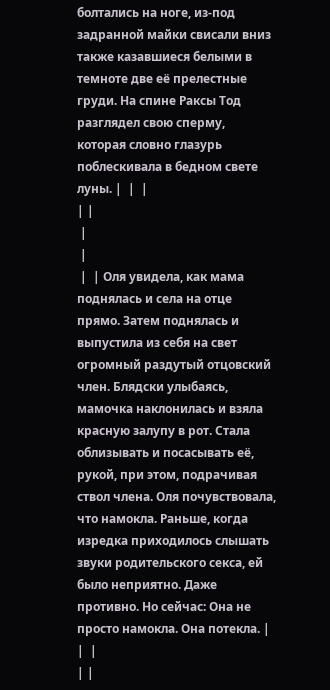болтались на ноге, из-под задранной майки свисали вниз также казавшиеся белыми в темноте две её прелестные груди. На спине Раксы Тод разглядел свою сперму, которая словно глазурь поблескивала в бедном свете луны. |  |  |
| |
 |
 |
 |  | Оля увидела, как мама поднялась и села на отце прямо. Затем поднялась и выпустила из себя на свет огромный раздутый отцовский член. Блядски улыбаясь, мамочка наклонилась и взяла красную залупу в рот. Стала облизывать и посасывать её, рукой, при этом, подрачивая ствол члена. Оля почувствовала, что намокла. Раньше, когда изредка приходилось слышать звуки родительского секса, ей было неприятно. Даже противно. Но сейчас: Она не просто намокла. Она потекла. |  |  |
| |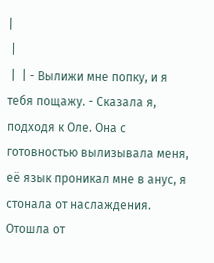|
 |
 |  | - Вылижи мне попку, и я тебя пощажу. - Сказала я, подходя к Оле. Она с готовностью вылизывала меня, её язык проникал мне в анус, я стонала от наслаждения. Отошла от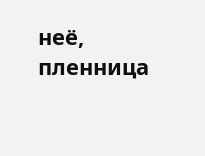неё, пленница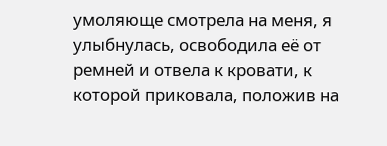умоляюще смотрела на меня, я улыбнулась, освободила её от ремней и отвела к кровати, к которой приковала, положив на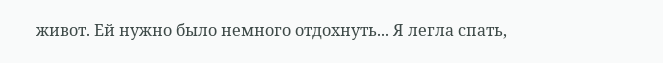живот. Ей нужно было немного отдохнуть... Я легла спать,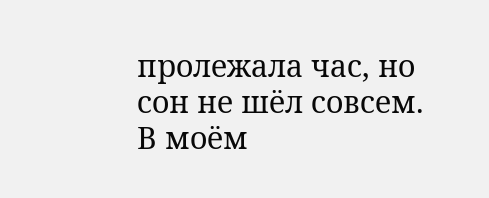пролежала час, но сон не шёл совсем. В моём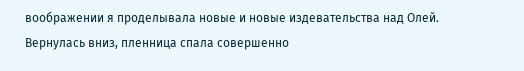воображении я проделывала новые и новые издевательства над Олей. Вернулась вниз, пленница спала совершенно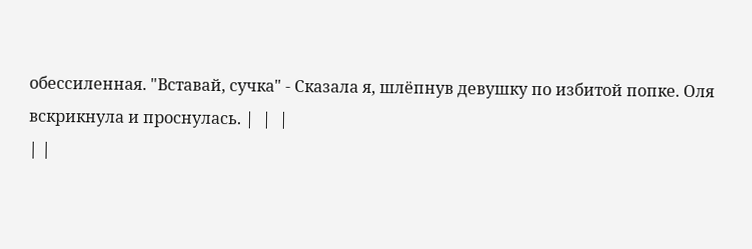обессиленная. "Вставай, сучка" - Сказала я, шлёпнув девушку по избитой попке. Оля вскрикнула и проснулась. |  |  |
| |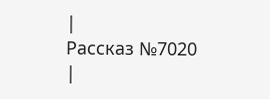|
Рассказ №7020
|